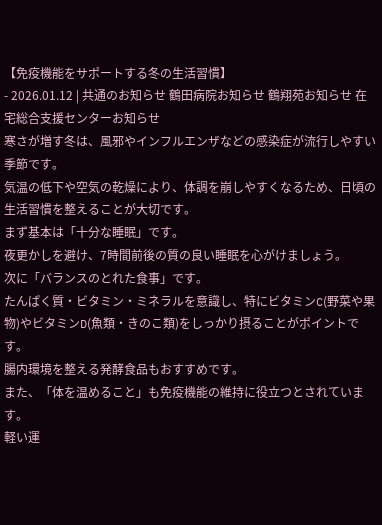【免疫機能をサポートする冬の生活習慣】
- 2026.01.12 | 共通のお知らせ 鶴田病院お知らせ 鶴翔苑お知らせ 在宅総合支援センターお知らせ
寒さが増す冬は、風邪やインフルエンザなどの感染症が流行しやすい季節です。
気温の低下や空気の乾燥により、体調を崩しやすくなるため、日頃の生活習慣を整えることが大切です。
まず基本は「十分な睡眠」です。
夜更かしを避け、7時間前後の質の良い睡眠を心がけましょう。
次に「バランスのとれた食事」です。
たんぱく質・ビタミン・ミネラルを意識し、特にビタミンC(野菜や果物)やビタミンD(魚類・きのこ類)をしっかり摂ることがポイントです。
腸内環境を整える発酵食品もおすすめです。
また、「体を温めること」も免疫機能の維持に役立つとされています。
軽い運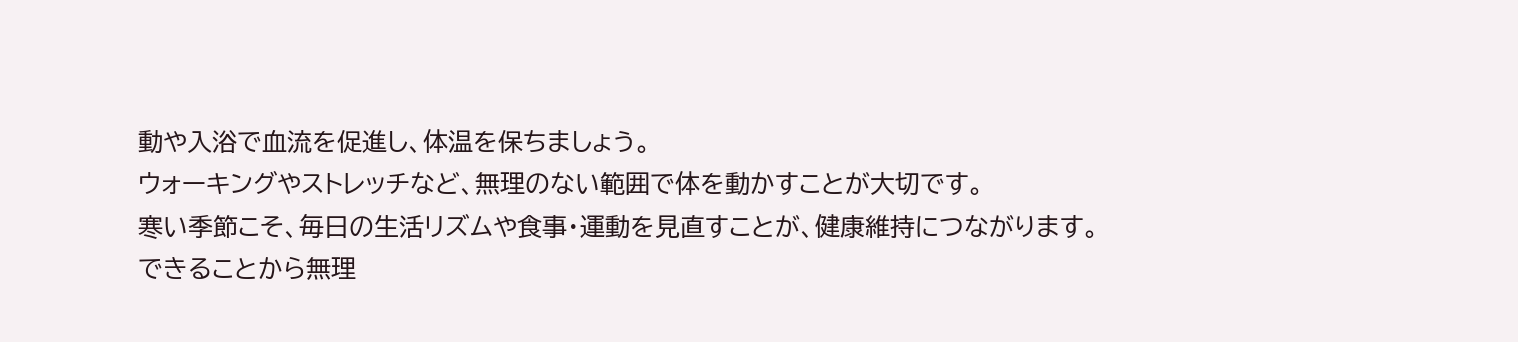動や入浴で血流を促進し、体温を保ちましょう。
ウォーキングやストレッチなど、無理のない範囲で体を動かすことが大切です。
寒い季節こそ、毎日の生活リズムや食事・運動を見直すことが、健康維持につながります。
できることから無理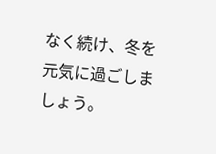なく続け、冬を元気に過ごしましょう。